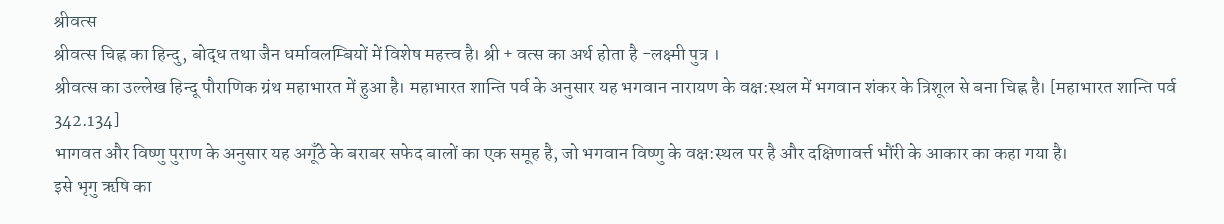श्रीवत्स
श्रीवत्स चिह्न का हिन्दु, बोद्ध तथा जैन धर्मावलम्बियों में विशेष महत्त्व है। श्री + वत्स का अर्थ होता है -लक्ष्मी पुत्र ।
श्रीवत्स का उल्लेख हिन्दू पौराणिक ग्रंथ महाभारत में हुआ है। महाभारत शान्ति पर्व के अनुसार यह भगवान नारायण के वक्ष:स्थल में भगवान शंकर के त्रिशूल से बना चिह्न है। [महाभारत शान्ति पर्व 342.134]
भागवत और विष्णु पुराण के अनुसार यह अगूँठे के बराबर सफेद बालों का एक समूह है, जो भगवान विष्णु के वक्ष:स्थल पर है और दक्षिणावर्त्त भौंरी के आकार का कहा गया है।
इसे भृगु ऋषि का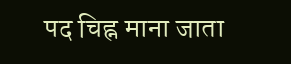पद चिह्न माना जाता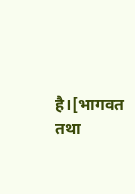है।[भागवत तथा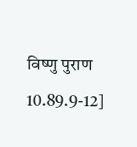विष्णु पुराण 10.89.9-12]